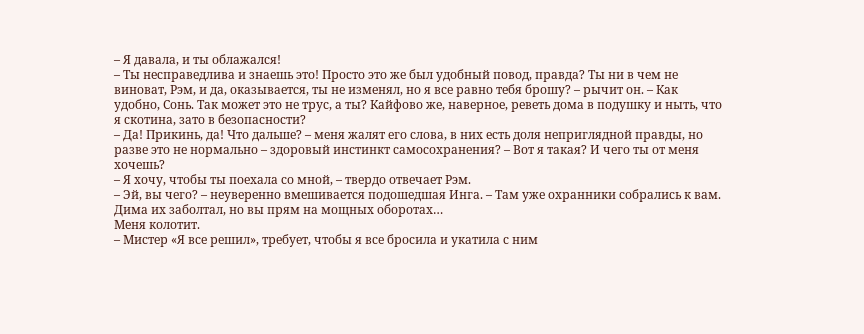– Я давала, и ты облажался!
– Ты несправедлива и знаешь это! Просто это же был удобный повод, правда? Ты ни в чем не виноват, Рэм, и да, оказывается, ты не изменял, но я все равно тебя брошу? – рычит он. – Как удобно, Сонь. Так может это не трус, а ты? Кайфово же, наверное, реветь дома в подушку и ныть, что я скотина, зато в безопасности?
– Да! Прикинь, да! Что дальше? – меня жалят его слова, в них есть доля неприглядной правды, но разве это не нормально – здоровый инстинкт самосохранения? – Вот я такая? И чего ты от меня хочешь?
– Я хочу, чтобы ты поехала со мной, – твердо отвечает Рэм.
– Эй, вы чего? – неуверенно вмешивается подошедшая Инга. – Там уже охранники собрались к вам. Дима их заболтал, но вы прям на мощных оборотах…
Меня колотит.
– Мистер «Я все решил», требует, чтобы я все бросила и укатила с ним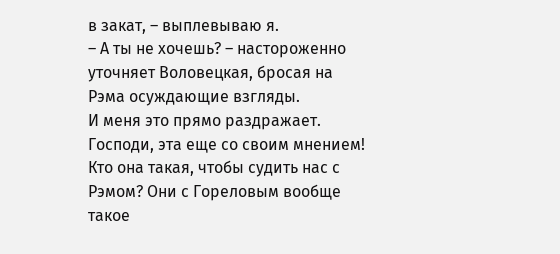в закат, – выплевываю я.
– А ты не хочешь? – настороженно уточняет Воловецкая, бросая на Рэма осуждающие взгляды.
И меня это прямо раздражает.
Господи, эта еще со своим мнением! Кто она такая, чтобы судить нас с Рэмом? Они с Гореловым вообще такое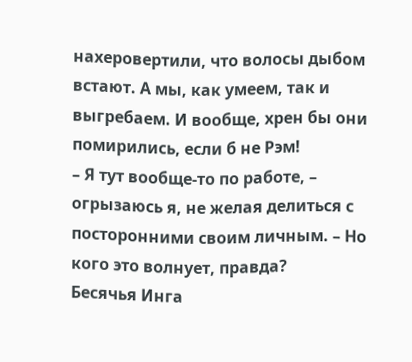нахеровертили, что волосы дыбом встают. А мы, как умеем, так и выгребаем. И вообще, хрен бы они помирились, если б не Рэм!
– Я тут вообще-то по работе, – огрызаюсь я, не желая делиться с посторонними своим личным. – Но кого это волнует, правда?
Бесячья Инга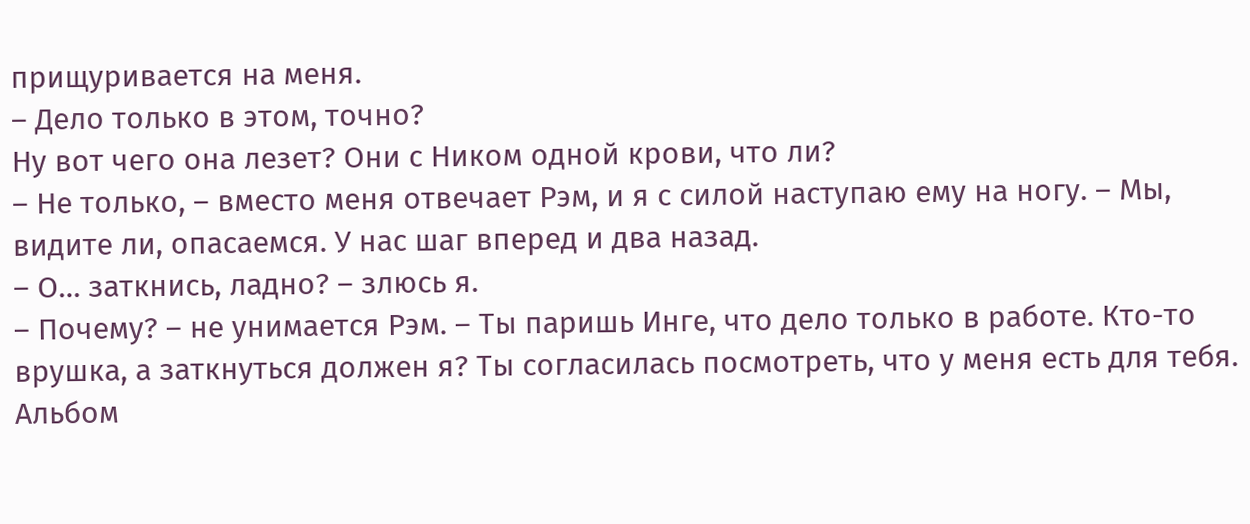прищуривается на меня.
– Дело только в этом, точно?
Ну вот чего она лезет? Они с Ником одной крови, что ли?
– Не только, – вместо меня отвечает Рэм, и я с силой наступаю ему на ногу. – Мы, видите ли, опасаемся. У нас шаг вперед и два назад.
– О… заткнись, ладно? – злюсь я.
– Почему? – не унимается Рэм. – Ты паришь Инге, что дело только в работе. Кто-то врушка, а заткнуться должен я? Ты согласилась посмотреть, что у меня есть для тебя. Альбом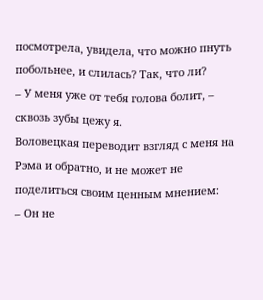посмотрела, увидела, что можно пнуть побольнее, и слилась? Так, что ли?
– У меня уже от тебя голова болит, – сквозь зубы цежу я.
Воловецкая переводит взгляд с меня на Рэма и обратно, и не может не поделиться своим ценным мнением:
– Он не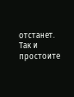отстанет. Так и простоите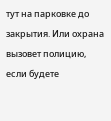тут на парковке до закрытия. Или охрана вызовет полицию, если будете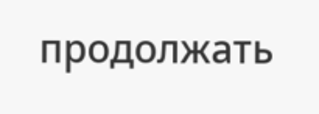продолжать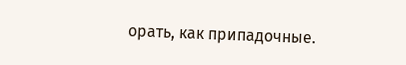орать, как припадочные.